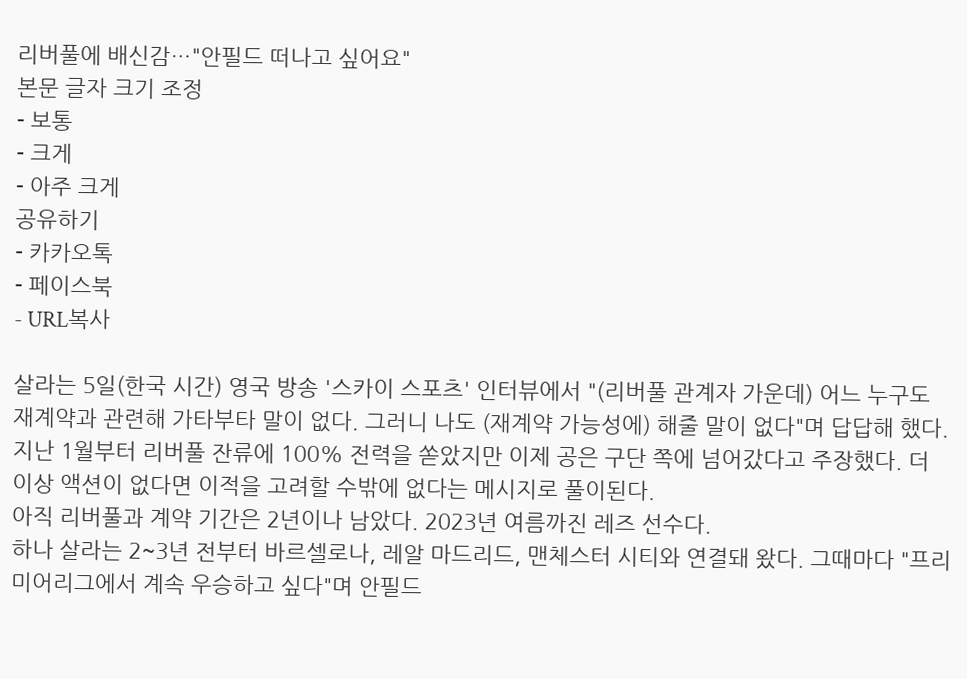리버풀에 배신감…"안필드 떠나고 싶어요"
본문 글자 크기 조정
- 보통
- 크게
- 아주 크게
공유하기
- 카카오톡
- 페이스북
- URL복사

살라는 5일(한국 시간) 영국 방송 '스카이 스포츠' 인터뷰에서 "(리버풀 관계자 가운데) 어느 누구도 재계약과 관련해 가타부타 말이 없다. 그러니 나도 (재계약 가능성에) 해줄 말이 없다"며 답답해 했다.
지난 1월부터 리버풀 잔류에 100% 전력을 쏟았지만 이제 공은 구단 쪽에 넘어갔다고 주장했다. 더 이상 액션이 없다면 이적을 고려할 수밖에 없다는 메시지로 풀이된다.
아직 리버풀과 계약 기간은 2년이나 남았다. 2023년 여름까진 레즈 선수다.
하나 살라는 2~3년 전부터 바르셀로나, 레알 마드리드, 맨체스터 시티와 연결돼 왔다. 그때마다 "프리미어리그에서 계속 우승하고 싶다"며 안필드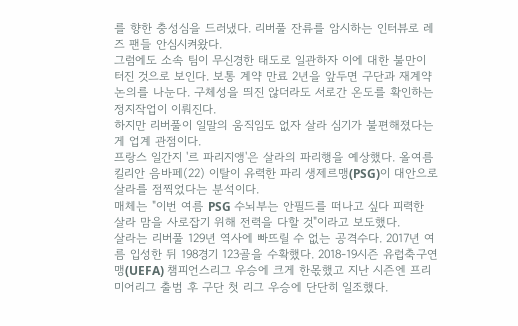를 향한 충성심을 드러냈다. 리버풀 잔류를 암시하는 인터뷰로 레즈 팬들 안심시켜왔다.
그럼에도 소속 팀이 무신경한 태도로 일관하자 이에 대한 불만이 터진 것으로 보인다. 보통 계약 만료 2년을 앞두면 구단과 재계약 논의를 나눈다. 구체성을 띄진 않더라도 서로간 온도를 확인하는 정지작업이 이뤄진다.
하지만 리버풀이 일말의 움직임도 없자 살라 심기가 불편해졌다는 게 업계 관점이다.
프랑스 일간지 '르 파리지앵'은 살라의 파리행을 예상했다. 올여름 킬리안 음바페(22) 이탈이 유력한 파리 생제르맹(PSG)이 대안으로 살라를 점찍었다는 분석이다.
매체는 "이번 여름 PSG 수뇌부는 안필드를 떠나고 싶다 피력한 살라 맘을 사로잡기 위해 전력을 다할 것"이라고 보도했다.
살라는 리버풀 129년 역사에 빠뜨릴 수 없는 공격수다. 2017년 여름 입성한 뒤 198경기 123골을 수확했다. 2018-19시즌 유럽축구연맹(UEFA) 챔피언스리그 우승에 크게 한몫했고 지난 시즌엔 프리미어리그 출범 후 구단 첫 리그 우승에 단단히 일조했다.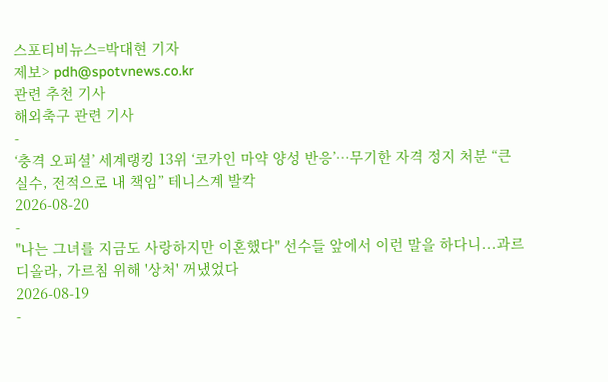스포티비뉴스=박대현 기자
제보> pdh@spotvnews.co.kr
관련 추천 기사
해외축구 관련 기사
-
‘충격 오피셜’ 세계랭킹 13위 ‘코카인 마약 양성 반응’…무기한 자격 정지 처분 “큰 실수, 전적으로 내 책임” 테니스계 발칵
2026-08-20
-
"나는 그녀를 지금도 사랑하지만 이혼했다" 선수들 앞에서 이런 말을 하다니...과르디올라, 가르침 위해 '상처' 꺼냈었다
2026-08-19
-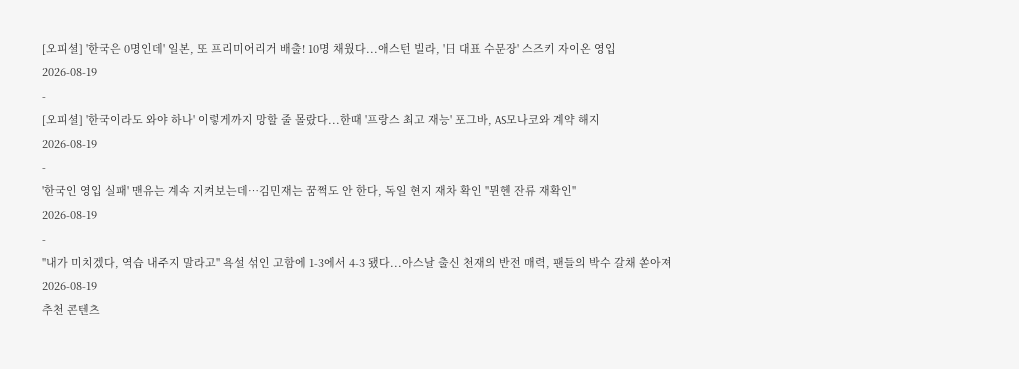[오피셜] '한국은 0명인데' 일본, 또 프리미어리거 배출! 10명 채웠다...애스턴 빌라, '日 대표 수문장' 스즈키 자이온 영입
2026-08-19
-
[오피셜] '한국이라도 와야 하나' 이렇게까지 망할 줄 몰랐다...한때 '프랑스 최고 재능' 포그바, AS모나코와 계약 해지
2026-08-19
-
'한국인 영입 실패' 맨유는 계속 지켜보는데…김민재는 꿈쩍도 안 한다, 독일 현지 재차 확인 "뮌헨 잔류 재확인"
2026-08-19
-
"내가 미치겠다, 역습 내주지 말라고" 욕설 섞인 고함에 1-3에서 4-3 됐다...아스날 출신 천재의 반전 매력, 팬들의 박수 갈채 쏟아져
2026-08-19
추천 콘텐츠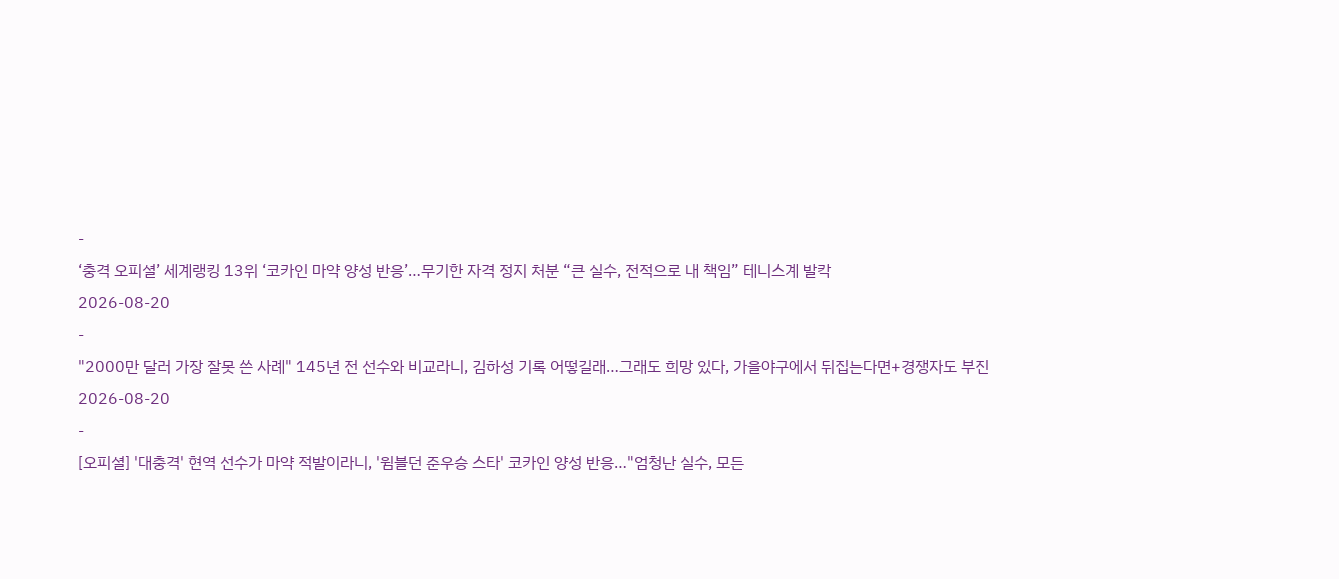-
‘충격 오피셜’ 세계랭킹 13위 ‘코카인 마약 양성 반응’…무기한 자격 정지 처분 “큰 실수, 전적으로 내 책임” 테니스계 발칵
2026-08-20
-
"2000만 달러 가장 잘못 쓴 사례" 145년 전 선수와 비교라니, 김하성 기록 어떻길래…그래도 희망 있다, 가을야구에서 뒤집는다면+경쟁자도 부진
2026-08-20
-
[오피셜] '대충격' 현역 선수가 마약 적발이라니, '윔블던 준우승 스타' 코카인 양성 반응…"엄청난 실수, 모든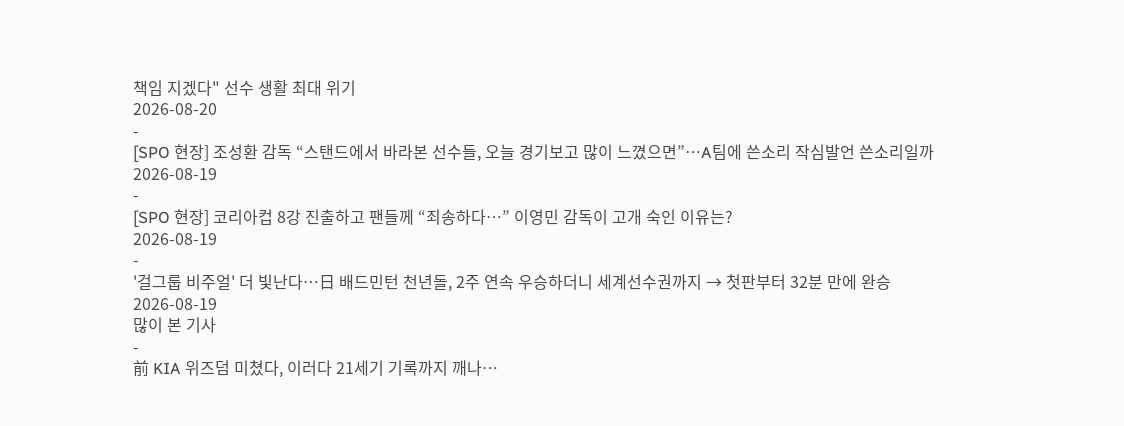책임 지겠다" 선수 생활 최대 위기
2026-08-20
-
[SPO 현장] 조성환 감독 “스탠드에서 바라본 선수들, 오늘 경기보고 많이 느꼈으면”…A팀에 쓴소리 작심발언 쓴소리일까
2026-08-19
-
[SPO 현장] 코리아컵 8강 진출하고 팬들께 “죄송하다…” 이영민 감독이 고개 숙인 이유는?
2026-08-19
-
'걸그룹 비주얼' 더 빛난다…日 배드민턴 천년돌, 2주 연속 우승하더니 세계선수권까지 → 첫판부터 32분 만에 완승
2026-08-19
많이 본 기사
-
前 KIA 위즈덤 미쳤다, 이러다 21세기 기록까지 깨나…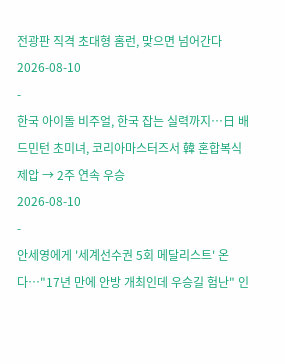전광판 직격 초대형 홈런, 맞으면 넘어간다
2026-08-10
-
한국 아이돌 비주얼, 한국 잡는 실력까지…日 배드민턴 초미녀, 코리아마스터즈서 韓 혼합복식 제압 → 2주 연속 우승
2026-08-10
-
안세영에게 '세계선수권 5회 메달리스트' 온다…"17년 만에 안방 개최인데 우승길 험난" 인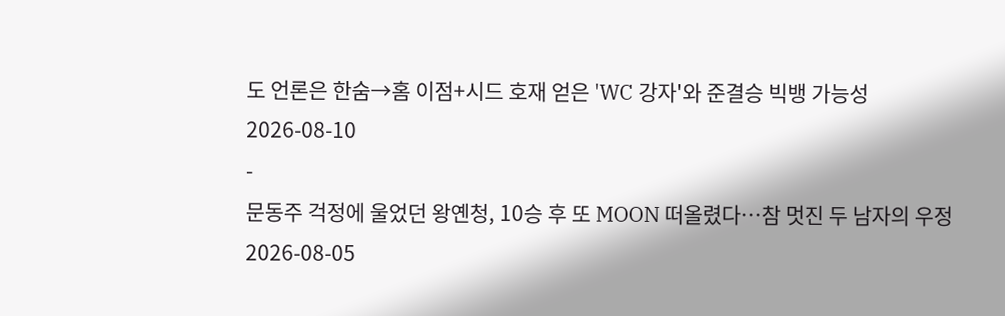도 언론은 한숨→홈 이점+시드 호재 얻은 'WC 강자'와 준결승 빅뱅 가능성
2026-08-10
-
문동주 걱정에 울었던 왕옌청, 10승 후 또 MOON 떠올렸다…참 멋진 두 남자의 우정
2026-08-05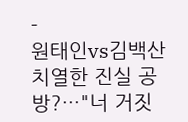-
원태인vs김백산 치열한 진실 공방?…"너 거짓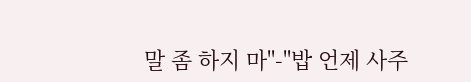말 좀 하지 마"-"밥 언제 사주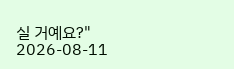실 거예요?"
2026-08-11